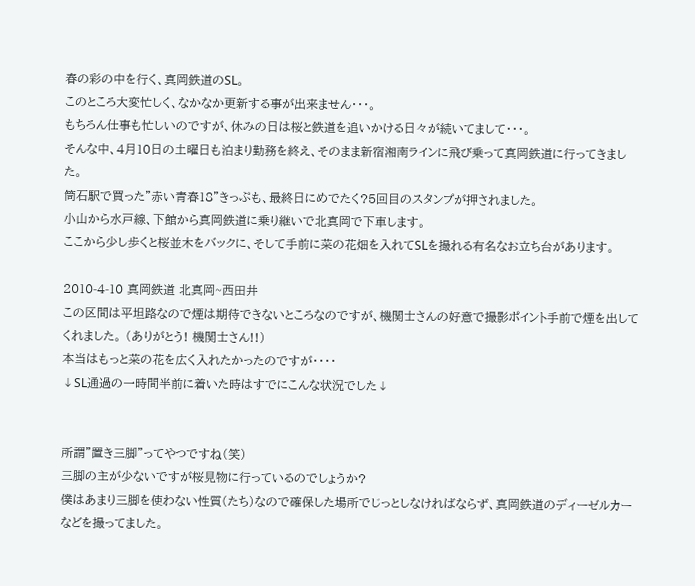春の彩の中を行く、真岡鉄道のSL。
このところ大変忙しく、なかなか更新する事が出来ません・・・。
もちろん仕事も忙しいのですが、休みの日は桜と鉄道を追いかける日々が続いてまして・・・。
そんな中、4月10日の土曜日も泊まり勤務を終え、そのまま新宿湘南ラインに飛び乗って真岡鉄道に行ってきました。
筒石駅で買った”赤い青春18”きっぷも、最終日にめでたく?5回目のスタンプが押されました。
小山から水戸線、下館から真岡鉄道に乗り継いで北真岡で下車します。
ここから少し歩くと桜並木をバックに、そして手前に菜の花畑を入れてSLを撮れる有名なお立ち台があります。

2010-4-10 真岡鉄道 北真岡~西田井
この区間は平坦路なので煙は期待できないところなのですが、機関士さんの好意で撮影ポイント手前で煙を出してくれました。 (ありがとう! 機関士さん!!)
本当はもっと菜の花を広く入れたかったのですが・・・・
↓SL通過の一時間半前に着いた時はすでにこんな状況でした↓


所謂”置き三脚”ってやつですね(笑)
三脚の主が少ないですが桜見物に行っているのでしょうか?
僕はあまり三脚を使わない性質(たち)なので確保した場所でじっとしなければならず、真岡鉄道のディーゼルカーなどを撮ってました。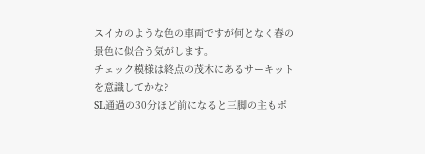スイカのような色の車両ですが何となく春の景色に似合う気がします。
チェック模様は終点の茂木にあるサーキットを意識してかな?
SL通過の30分ほど前になると三脚の主もポ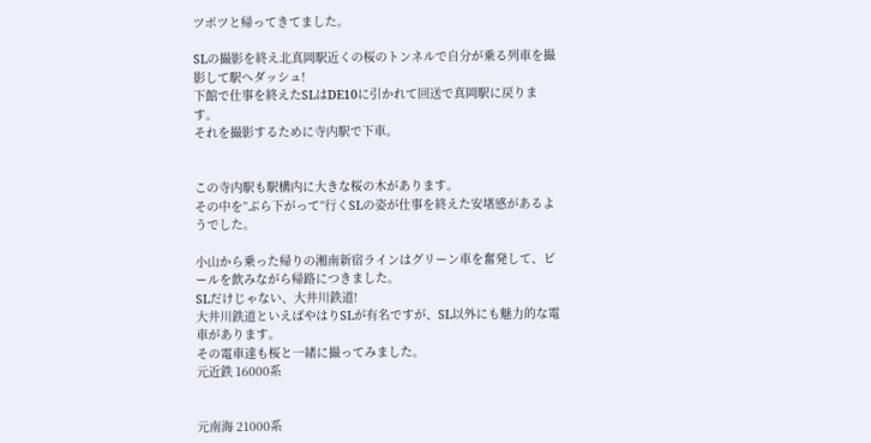ツポツと帰ってきてました。

SLの撮影を終え北真岡駅近くの桜のトンネルで自分が乗る列車を撮影して駅へダッシュ!
下館で仕事を終えたSLはDE10に引かれて回送で真岡駅に戻ります。
それを撮影するために寺内駅で下車。


この寺内駅も駅構内に大きな桜の木があります。
その中を”ぶら下がって”行くSLの姿が仕事を終えた安堵感があるようでした。

小山から乗った帰りの湘南新宿ラインはグリーン車を奮発して、ビールを飲みながら帰路につきました。
SLだけじゃない、大井川鉄道!
大井川鉄道といえばやはりSLが有名ですが、SL以外にも魅力的な電車があります。
その電車達も桜と一緒に撮ってみました。
元近鉄 16000系


元南海 21000系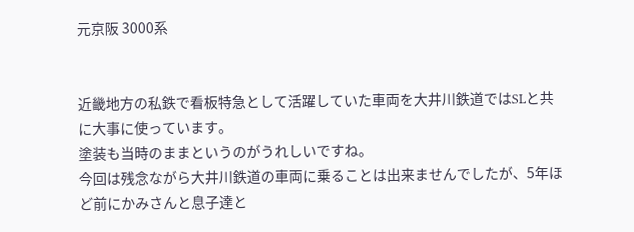元京阪 3000系


近畿地方の私鉄で看板特急として活躍していた車両を大井川鉄道ではSLと共に大事に使っています。
塗装も当時のままというのがうれしいですね。
今回は残念ながら大井川鉄道の車両に乗ることは出来ませんでしたが、5年ほど前にかみさんと息子達と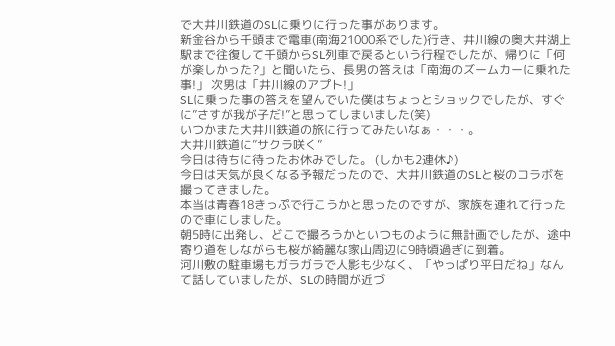で大井川鉄道のSLに乗りに行った事があります。
新金谷から千頭まで電車(南海21000系でした)行き、井川線の奥大井湖上駅まで往復して千頭からSL列車で戻るという行程でしたが、帰りに「何が楽しかった?」と聞いたら、長男の答えは「南海のズームカーに乗れた事!」 次男は「井川線のアプト!」
SLに乗った事の答えを望んでいた僕はちょっとショックでしたが、すぐに”さすが我が子だ!”と思ってしまいました(笑)
いつかまた大井川鉄道の旅に行ってみたいなぁ・・・。
大井川鉄道に”サクラ咲く”
今日は待ちに待ったお休みでした。 (しかも2連休♪)
今日は天気が良くなる予報だったので、大井川鉄道のSLと桜のコラボを撮ってきました。
本当は青春18きっぷで行こうかと思ったのですが、家族を連れて行ったので車にしました。
朝5時に出発し、どこで撮ろうかといつものように無計画でしたが、途中寄り道をしながらも桜が綺麗な家山周辺に9時頃過ぎに到着。
河川敷の駐車場もガラガラで人影も少なく、「やっぱり平日だね」なんて話していましたが、SLの時間が近づ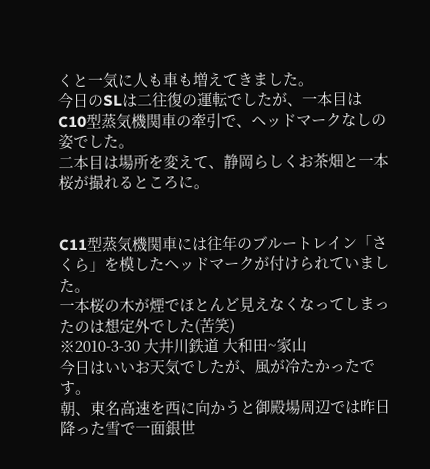くと一気に人も車も増えてきました。
今日のSLは二往復の運転でしたが、一本目はC10型蒸気機関車の牽引で、ヘッドマークなしの姿でした。
二本目は場所を変えて、静岡らしくお茶畑と一本桜が撮れるところに。


C11型蒸気機関車には往年のブルートレイン「さくら」を模したヘッドマークが付けられていました。
一本桜の木が煙でほとんど見えなくなってしまったのは想定外でした(苦笑)
※2010-3-30 大井川鉄道 大和田~家山
今日はいいお天気でしたが、風が冷たかったです。
朝、東名高速を西に向かうと御殿場周辺では昨日降った雪で一面銀世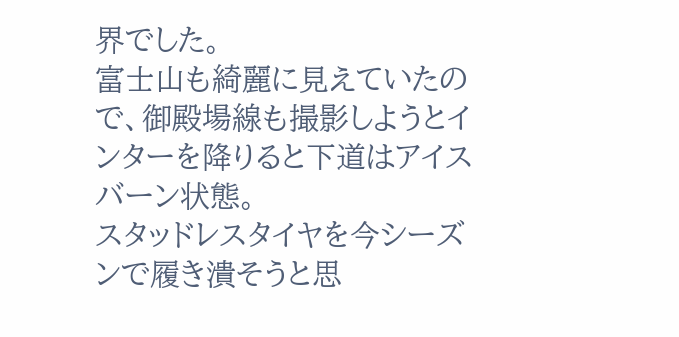界でした。
富士山も綺麗に見えていたので、御殿場線も撮影しようとインターを降りると下道はアイスバーン状態。
スタッドレスタイヤを今シーズンで履き潰そうと思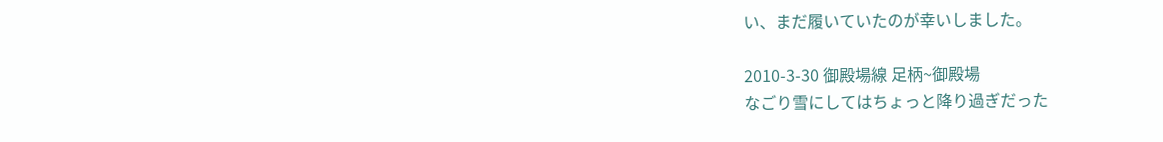い、まだ履いていたのが幸いしました。

2010-3-30 御殿場線 足柄~御殿場
なごり雪にしてはちょっと降り過ぎだった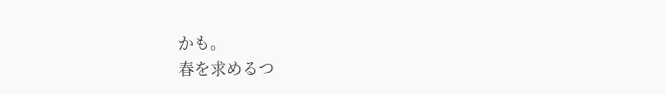かも。
春を求めるつ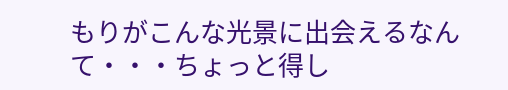もりがこんな光景に出会えるなんて・・・ちょっと得し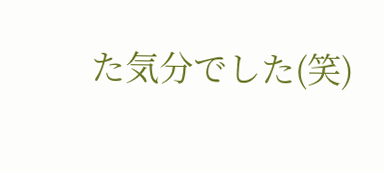た気分でした(笑)